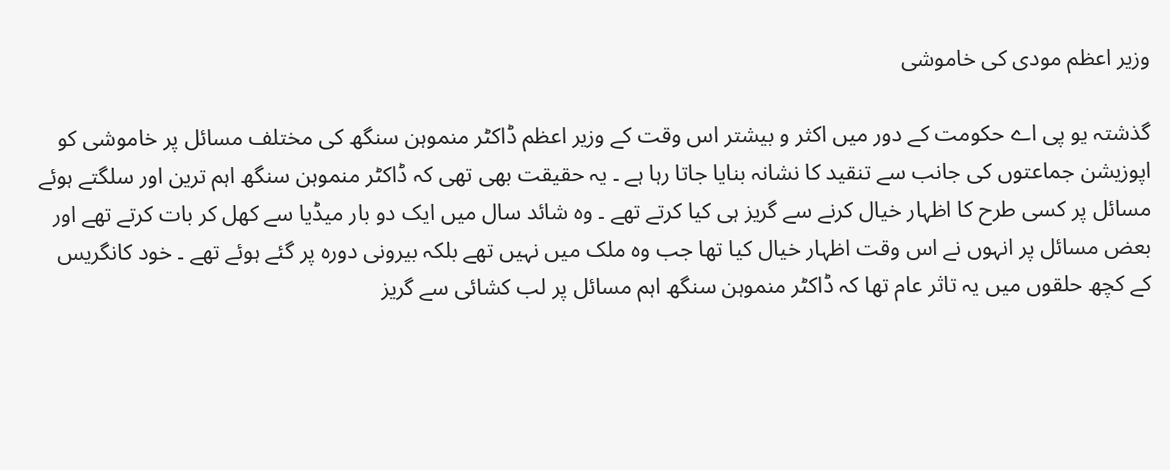وزیر اعظم مودی کی خاموشی

گذشتہ یو پی اے حکومت کے دور میں اکثر و بیشتر اس وقت کے وزیر اعظم ڈاکٹر منموہن سنگھ کی مختلف مسائل پر خاموشی کو اپوزیشن جماعتوں کی جانب سے تنقید کا نشانہ بنایا جاتا رہا ہے ۔ یہ حقیقت بھی تھی کہ ڈاکٹر منموہن سنگھ اہم ترین اور سلگتے ہوئے مسائل پر کسی طرح کا اظہار خیال کرنے سے گریز ہی کیا کرتے تھے ۔ وہ شائد سال میں ایک دو بار میڈیا سے کھل کر بات کرتے تھے اور بعض مسائل پر انہوں نے اس وقت اظہار خیال کیا تھا جب وہ ملک میں نہیں تھے بلکہ بیرونی دورہ پر گئے ہوئے تھے ۔ خود کانگریس کے کچھ حلقوں میں یہ تاثر عام تھا کہ ڈاکٹر منموہن سنگھ اہم مسائل پر لب کشائی سے گریز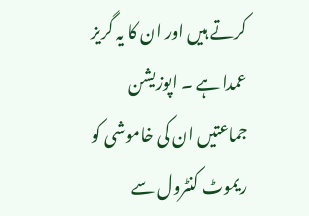کرتے ہیں اور ان کا یہ گریز عمدا ہے ۔ اپوزیشن جماعتیں ان کی خاموشی کو ریموٹ کنٹرول سے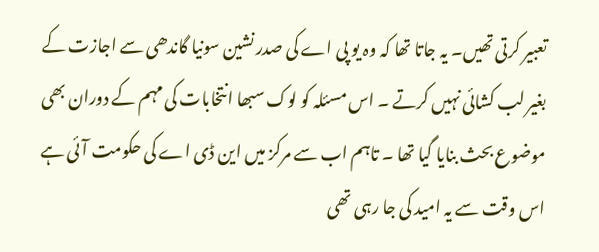تعبیر کرتی تھیں۔ یہ جاتا تھا کہ وہ یو پی اے کی صدر نشین سونیا گاندھی سے اجازت کے بغیر لب کشائی نہیں کرتے ۔ اس مسئلہ کو لوک سبھا انتخابات کی مہم کے دوران بھی موضوع بحث بنایا گیا تھا ۔ تاہم اب سے مرکز میں این ڈی اے کی حکومت آئی ہے اس وقت سے یہ امید کی جا رہی تھی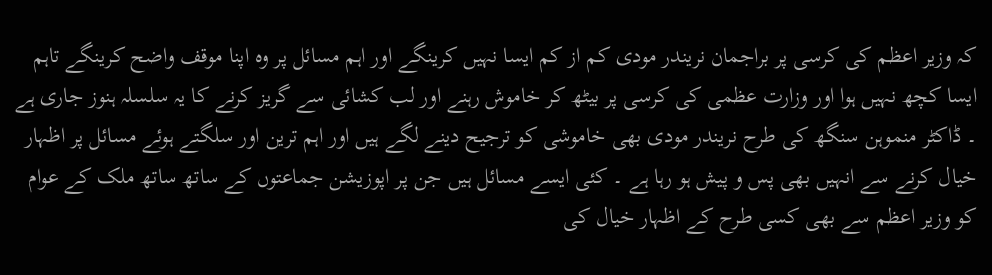کہ وزیر اعظم کی کرسی پر براجمان نریندر مودی کم از کم ایسا نہیں کرینگے اور اہم مسائل پر وہ اپنا موقف واضح کرینگے تاہم ایسا کچھ نہیں ہوا اور وزارت عظمی کی کرسی پر بیٹھ کر خاموش رہنے اور لب کشائی سے گریز کرنے کا یہ سلسلہ ہنوز جاری ہے ۔ ڈاکٹر منموہن سنگھ کی طرح نریندر مودی بھی خاموشی کو ترجیح دینے لگے ہیں اور اہم ترین اور سلگتے ہوئے مسائل پر اظہار خیال کرنے سے انہیں بھی پس و پیش ہو رہا ہے ۔ کئی ایسے مسائل ہیں جن پر اپوزیشن جماعتوں کے ساتھ ساتھ ملک کے عوام کو وزیر اعظم سے بھی کسی طرح کے اظہار خیال کی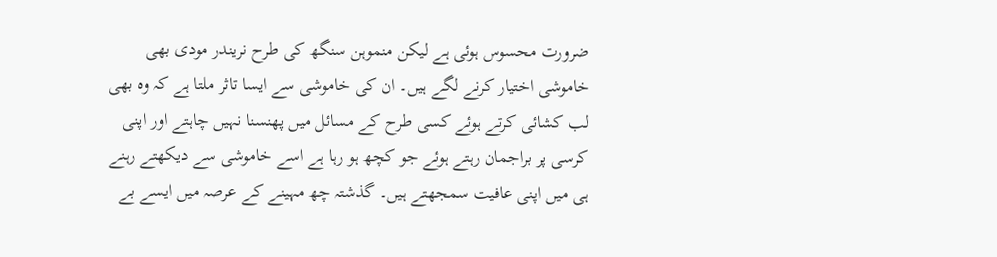ضرورت محسوس ہوئی ہے لیکن منموہن سنگھ کی طرح نریندر مودی بھی خاموشی اختیار کرنے لگے ہیں۔ ان کی خاموشی سے ایسا تاثر ملتا ہے کہ وہ بھی لب کشائی کرتے ہوئے کسی طرح کے مسائل میں پھنسنا نہیں چاہتے اور اپنی کرسی پر براجمان رہتے ہوئے جو کچھ ہو رہا ہے اسے خاموشی سے دیکھتے رہنے ہی میں اپنی عافیت سمجھتے ہیں۔ گذشتہ چھ مہینے کے عرصہ میں ایسے بے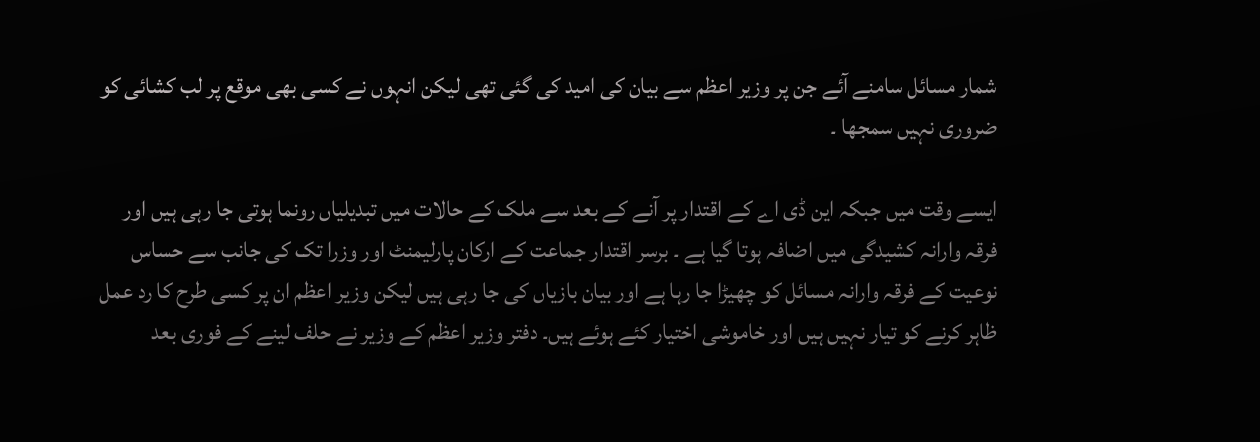شمار مسائل سامنے آئے جن پر وزیر اعظم سے بیان کی امید کی گئی تھی لیکن انہوں نے کسی بھی موقع پر لب کشائی کو ضروری نہیں سمجھا ۔

ایسے وقت میں جبکہ این ڈی اے کے اقتدار پر آنے کے بعد سے ملک کے حالات میں تبدیلیاں رونما ہوتی جا رہی ہیں اور فرقہ وارانہ کشیدگی میں اضافہ ہوتا گیا ہے ۔ برسر اقتدار جماعت کے ارکان پارلیمنٹ اور وزرا تک کی جانب سے حساس نوعیت کے فرقہ وارانہ مسائل کو چھیڑا جا رہا ہے اور بیان بازیاں کی جا رہی ہیں لیکن وزیر اعظم ان پر کسی طرح کا رد عمل ظاہر کرنے کو تیار نہیں ہیں اور خاموشی اختیار کئے ہوئے ہیں۔ دفتر وزیر اعظم کے وزیر نے حلف لینے کے فوری بعد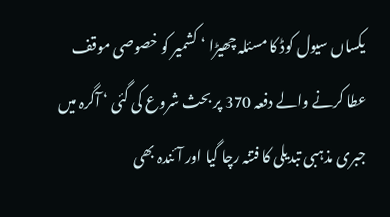یکساں سیول کوڈ کا مسئلہ چھیڑا ‘ کشمیر کو خصوصی موقف عطا کرنے والے دفعہ 370 پر بحث شروع کی گئی ‘ آگرہ میں جبری مذہبی تبدیلی کا فتنہ رچا گیا اور آئندہ بھی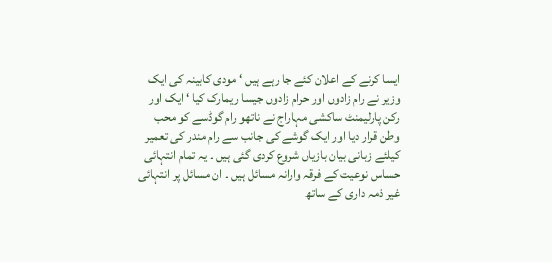ایسا کرنے کے اعلان کئے جا رہے ہیں ‘ مودی کابینہ کی ایک وزیر نے رام زادوں اور حرام زادوں جیسا ریمارک کیا ‘ ایک اور رکن پارلیمنٹ ساکشی مہاراج نے ناتھو رام گوڈسے کو محب وطن قرار دیا اور ایک گوشے کی جانب سے رام مندر کی تعمیر کیلئے زبانی بیان بازیاں شروع کردی گئی ہیں ۔ یہ تمام انتہائی حساس نوعیت کے فرقہ وارانہ مسائل ہیں ۔ ان مسائل پر انتہائی غیر ذمہ داری کے ساتھ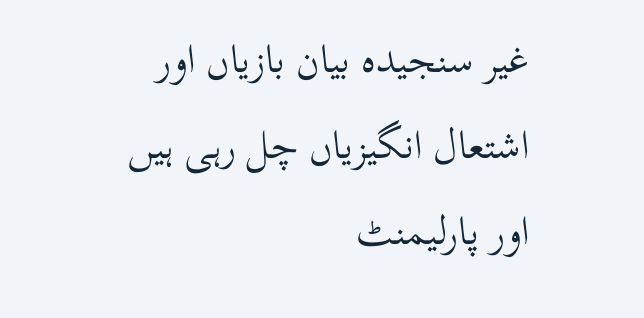غیر سنجیدہ بیان بازیاں اور اشتعال انگیزیاں چل رہی ہیں اور پارلیمنٹ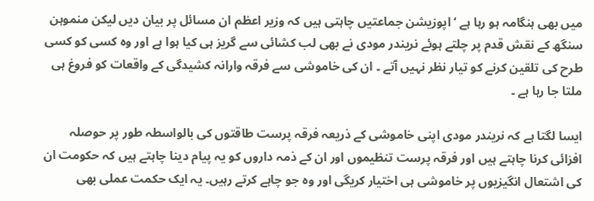میں بھی ہنگامہ ہو رہا ہے ‘ اپوزیشن جماعتیں چاہتی ہیں کہ وزیر اعظم ان مسائل پر بیان دیں لیکن منموہن سنگھ کے نقش قدم پر چلتے ہوئے نریندر مودی نے بھی لب کشائی سے گریز ہی کیا ہوا ہے اور وہ کسی کو کسی طرح کی تلقین کرنے کو تیار نظر نہیں آتے ۔ ان کی خاموشی سے فرقہ وارانہ کشیدگی کے واقعات کو فروغ ہی ملتا جا رہا ہے ۔

ایسا لگتا ہے کہ نریندر مودی اپنی خاموشی کے ذریعہ فرقہ پرست طاقتوں کی بالواسطہ طور پر حوصلہ افزائی کرنا چاہتے ہیں اور فرقہ پرست تنظیموں اور ان کے ذمہ داروں کو یہ پیام دینا چاہتے ہیں کہ حکومت ان کی اشتعال انگیزیوں پر خاموشی ہی اختیار کریگی اور وہ جو چاہے کرتے رہیں۔ یہ ایک حکمت عملی بھی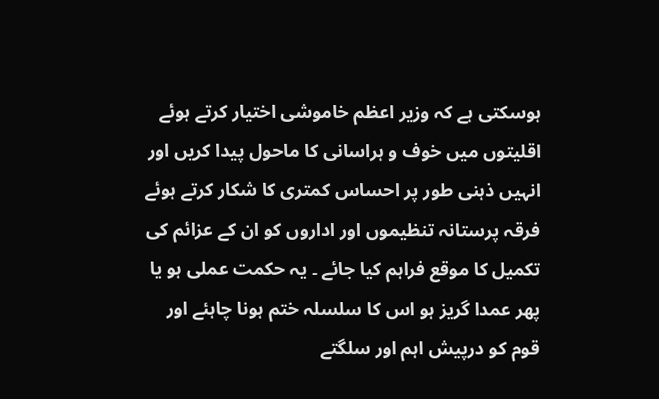ہوسکتی ہے کہ وزیر اعظم خاموشی اختیار کرتے ہوئے اقلیتوں میں خوف و ہراسانی کا ماحول پیدا کریں اور انہیں ذہنی طور پر احساس کمتری کا شکار کرتے ہوئے فرقہ پرستانہ تنظیموں اور اداروں کو ان کے عزائم کی تکمیل کا موقع فراہم کیا جائے ۔ یہ حکمت عملی ہو یا پھر عمدا گریز ہو اس کا سلسلہ ختم ہونا چاہئے اور قوم کو درپیش اہم اور سلگتے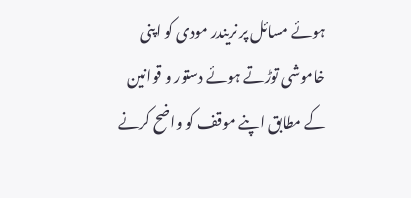ہوئے مسائل پر نریندر مودی کو اپنی خاموشی توڑتے ہوئے دستور و قوانین کے مطابق اپنے موقف کو واضح کرنے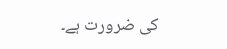کی ضرورت ہے۔